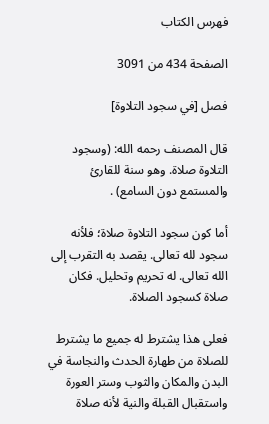فهرس الكتاب

الصفحة 434 من 3091

فصل [في سجود التلاوة]

قال المصنف رحمه الله: (وسجود التلاوة صلاة. وهو سنة للقارئ والمستمع دون السامع) .

أما كون سجود التلاوة صلاة؛ فلأنه سجود لله تعالى. يقصد به التقرب إلى الله تعالى. له تحريم وتحليل. فكان صلاة كسجود الصلاة.

فعلى هذا يشترط له جميع ما يشترط للصلاة من طهارة الحدث والنجاسة في البدن والمكان والثوب وستر العورة واستقبال القبلة والنية لأنه صلاة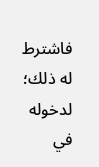فاشترط له ذلك؛ لدخوله في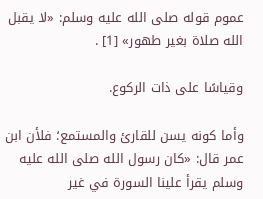عموم قوله صلى الله عليه وسلم: «لا يقبل الله صلاة بغير طهور» [1] .

وقياسًا على ذات الركوع.

وأما كونه يسن للقارئ والمستمع؛ فلأن ابن عمر قال: «كان رسول الله صلى الله عليه وسلم يقرأ علينا السورة في غير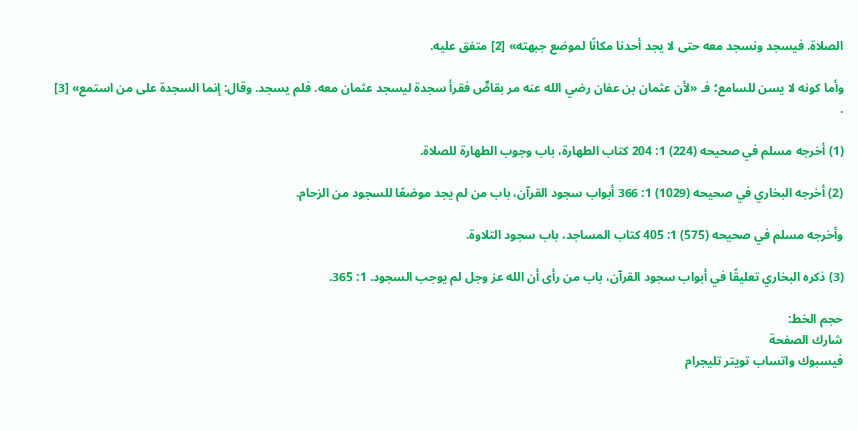الصلاة. فيسجد ونسجد معه حتى لا يجد أحدنا مكانًا لموضع جبهته» [2] متفق عليه.

وأما كونه لا يسن للسامع؛ فـ «لأن عثمان بن عفان رضي الله عنه مر بقاصٍّ فقرأ سجدة ليسجد عثمان معه. فلم يسجد. وقال: إنما السجدة على من استمع» [3] .

(1) أخرجه مسلم في صحيحه (224) 1: 204 كتاب الطهارة، باب وجوب الطهارة للصلاة.

(2) أخرجه البخاري في صحيحه (1029) 1: 366 أبواب سجود القرآن، باب من لم يجد موضعًا للسجود من الزحام.

وأخرجه مسلم في صحيحه (575) 1: 405 كتاب المساجد، باب سجود التلاوة.

(3) ذكره البخاري تعليقًا في أبواب سجود القرآن، باب من رأى أن الله عز وجل لم يوجب السجود. 1: 365.

حجم الخط:
شارك الصفحة
فيسبوك واتساب تويتر تليجرام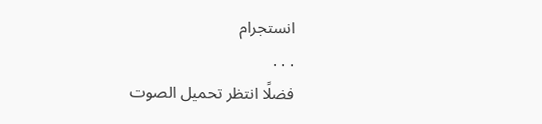انستجرام
. . .
فضلًا انتظر تحميل الصوت